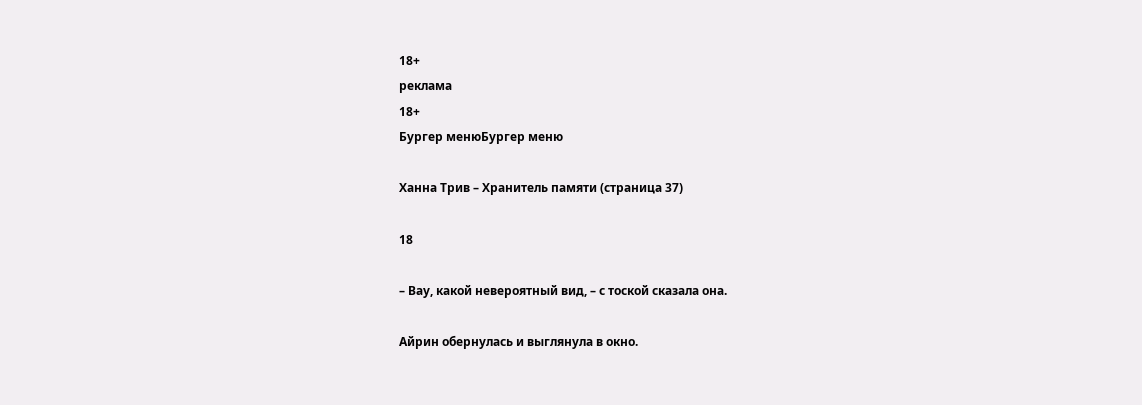18+
реклама
18+
Бургер менюБургер меню

Ханна Трив – Хранитель памяти (страница 37)

18

– Вау, какой невероятный вид, – с тоской сказала она.

Айрин обернулась и выглянула в окно.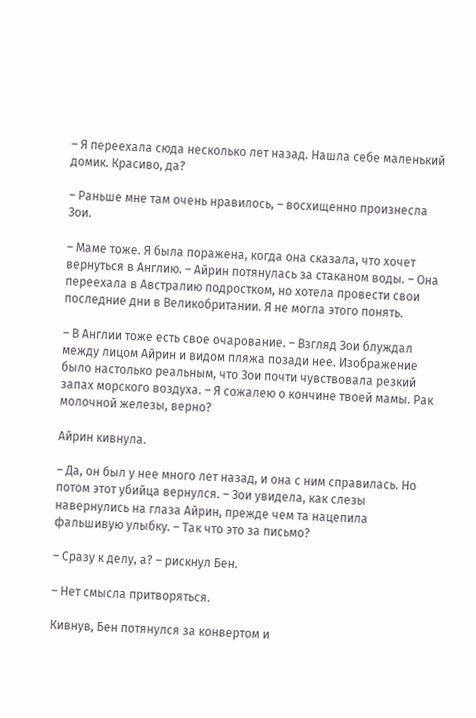– Я переехала сюда несколько лет назад. Нашла себе маленький домик. Красиво, да?

– Раньше мне там очень нравилось, – восхищенно произнесла Зои.

– Маме тоже. Я была поражена, когда она сказала, что хочет вернуться в Англию. – Айрин потянулась за стаканом воды. – Она переехала в Австралию подростком, но хотела провести свои последние дни в Великобритании. Я не могла этого понять.

– В Англии тоже есть свое очарование. – Взгляд Зои блуждал между лицом Айрин и видом пляжа позади нее. Изображение было настолько реальным, что Зои почти чувствовала резкий запах морского воздуха. – Я сожалею о кончине твоей мамы. Рак молочной железы, верно?

Айрин кивнула.

– Да, он был у нее много лет назад, и она с ним справилась. Но потом этот убийца вернулся. – Зои увидела, как слезы навернулись на глаза Айрин, прежде чем та нацепила фальшивую улыбку. – Так что это за письмо?

– Сразу к делу, а? – рискнул Бен.

– Нет смысла притворяться.

Кивнув, Бен потянулся за конвертом и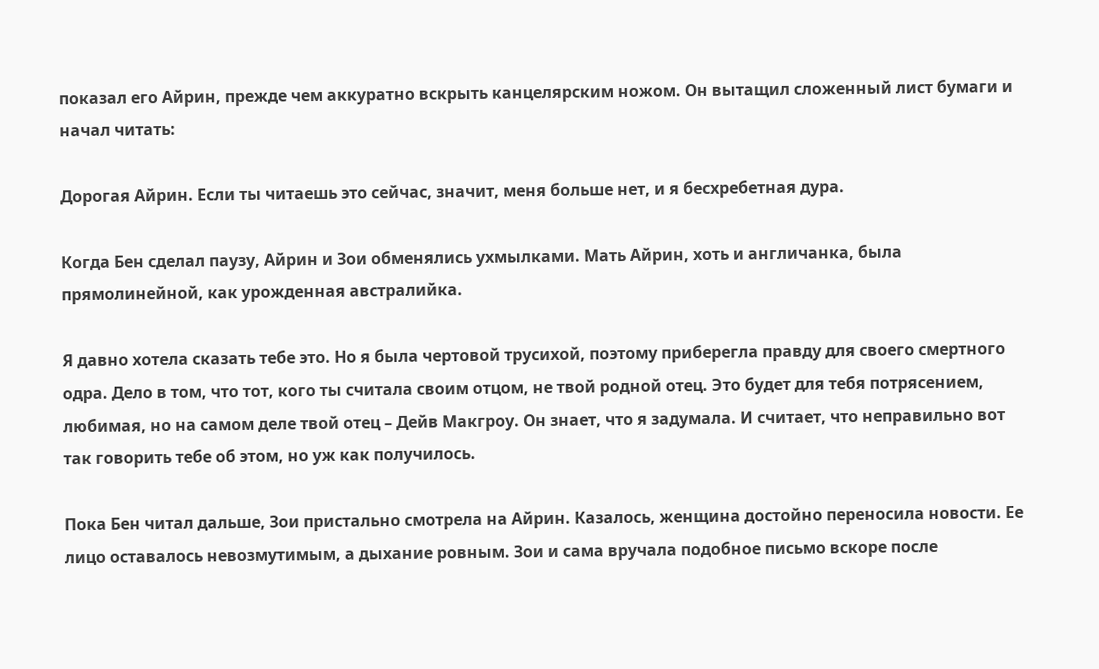показал его Айрин, прежде чем аккуратно вскрыть канцелярским ножом. Он вытащил сложенный лист бумаги и начал читать:

Дорогая Айрин. Если ты читаешь это сейчас, значит, меня больше нет, и я бесхребетная дура.

Когда Бен сделал паузу, Айрин и Зои обменялись ухмылками. Мать Айрин, хоть и англичанка, была прямолинейной, как урожденная австралийка.

Я давно хотела сказать тебе это. Но я была чертовой трусихой, поэтому приберегла правду для своего смертного одра. Дело в том, что тот, кого ты считала своим отцом, не твой родной отец. Это будет для тебя потрясением, любимая, но на самом деле твой отец – Дейв Макгроу. Он знает, что я задумала. И считает, что неправильно вот так говорить тебе об этом, но уж как получилось.

Пока Бен читал дальше, Зои пристально смотрела на Айрин. Казалось, женщина достойно переносила новости. Ее лицо оставалось невозмутимым, а дыхание ровным. Зои и сама вручала подобное письмо вскоре после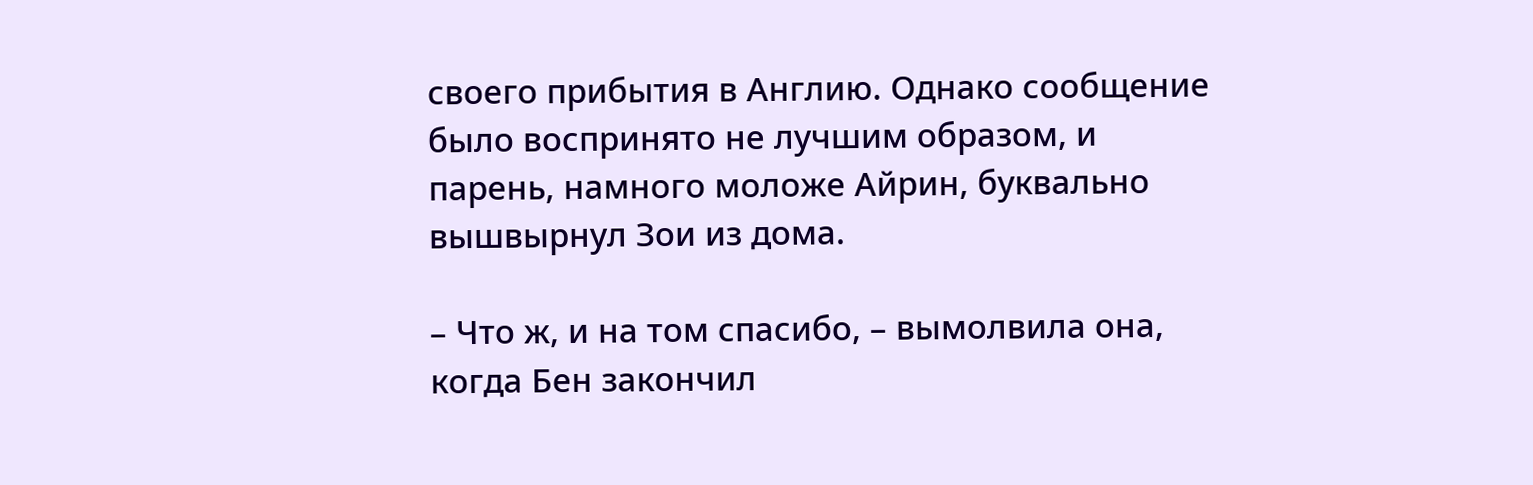своего прибытия в Англию. Однако сообщение было воспринято не лучшим образом, и парень, намного моложе Айрин, буквально вышвырнул Зои из дома.

– Что ж, и на том спасибо, – вымолвила она, когда Бен закончил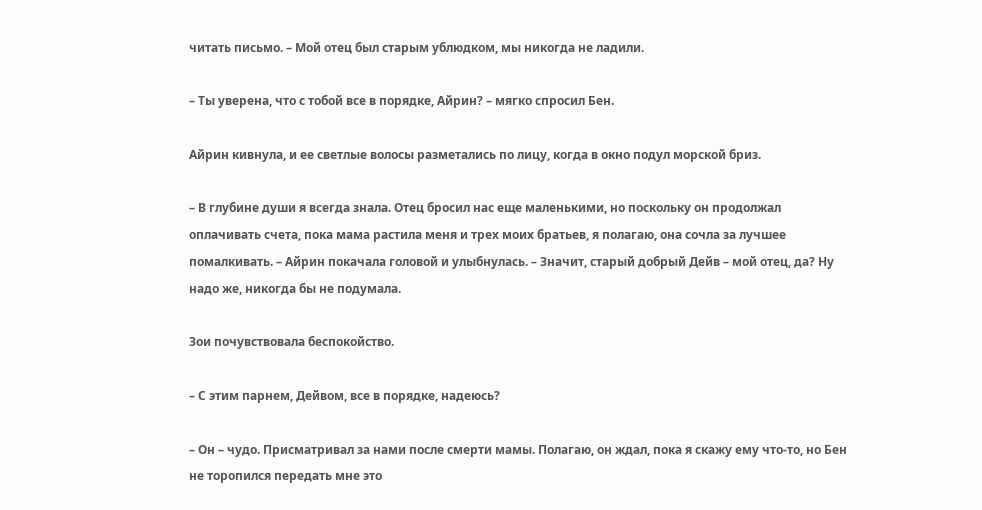читать письмо. – Мой отец был старым ублюдком, мы никогда не ладили.

– Ты уверена, что с тобой все в порядке, Айрин? – мягко спросил Бен.

Айрин кивнула, и ее светлые волосы разметались по лицу, когда в окно подул морской бриз.

– В глубине души я всегда знала. Отец бросил нас еще маленькими, но поскольку он продолжал оплачивать счета, пока мама растила меня и трех моих братьев, я полагаю, она сочла за лучшее помалкивать. – Айрин покачала головой и улыбнулась. – Значит, старый добрый Дейв – мой отец, да? Ну надо же, никогда бы не подумала.

Зои почувствовала беспокойство.

– С этим парнем, Дейвом, все в порядке, надеюсь?

– Он – чудо. Присматривал за нами после смерти мамы. Полагаю, он ждал, пока я скажу ему что-то, но Бен не торопился передать мне это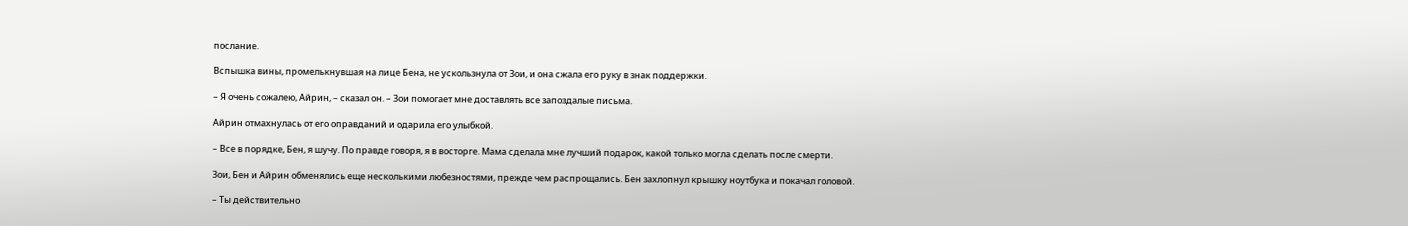послание.

Вспышка вины, промелькнувшая на лице Бена, не ускользнула от Зои, и она сжала его руку в знак поддержки.

– Я очень сожалею, Айрин, – сказал он. – Зои помогает мне доставлять все запоздалые письма.

Айрин отмахнулась от его оправданий и одарила его улыбкой.

– Все в порядке, Бен, я шучу. По правде говоря, я в восторге. Мама сделала мне лучший подарок, какой только могла сделать после смерти.

Зои, Бен и Айрин обменялись еще несколькими любезностями, прежде чем распрощались. Бен захлопнул крышку ноутбука и покачал головой.

– Ты действительно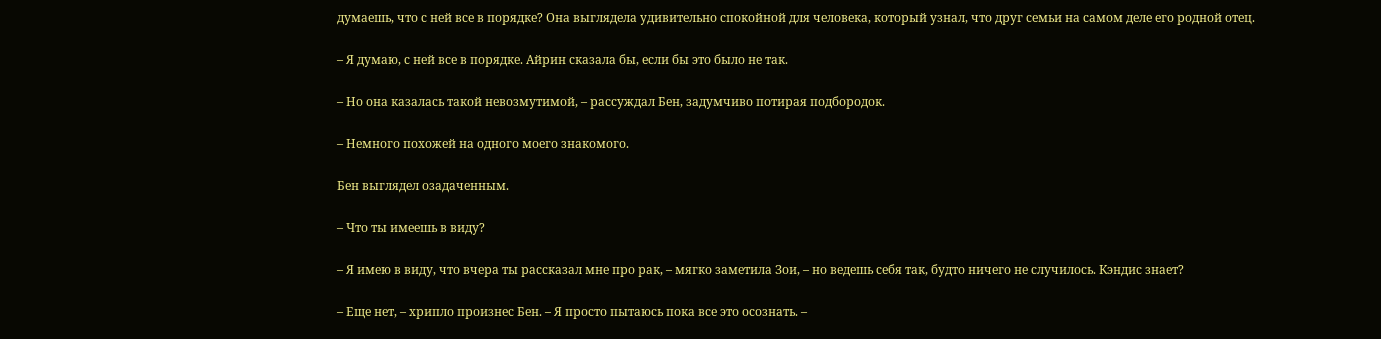думаешь, что с ней все в порядке? Она выглядела удивительно спокойной для человека, который узнал, что друг семьи на самом деле его родной отец.

– Я думаю, с ней все в порядке. Айрин сказала бы, если бы это было не так.

– Но она казалась такой невозмутимой, – рассуждал Бен, задумчиво потирая подбородок.

– Немного похожей на одного моего знакомого.

Бен выглядел озадаченным.

– Что ты имеешь в виду?

– Я имею в виду, что вчера ты рассказал мне про рак, – мягко заметила Зои, – но ведешь себя так, будто ничего не случилось. Кэндис знает?

– Еще нет, – хрипло произнес Бен. – Я просто пытаюсь пока все это осознать. –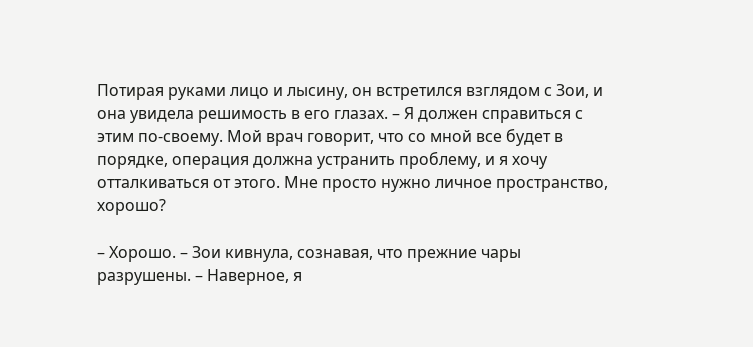Потирая руками лицо и лысину, он встретился взглядом с Зои, и она увидела решимость в его глазах. – Я должен справиться с этим по-своему. Мой врач говорит, что со мной все будет в порядке, операция должна устранить проблему, и я хочу отталкиваться от этого. Мне просто нужно личное пространство, хорошо?

– Хорошо. – Зои кивнула, сознавая, что прежние чары разрушены. – Наверное, я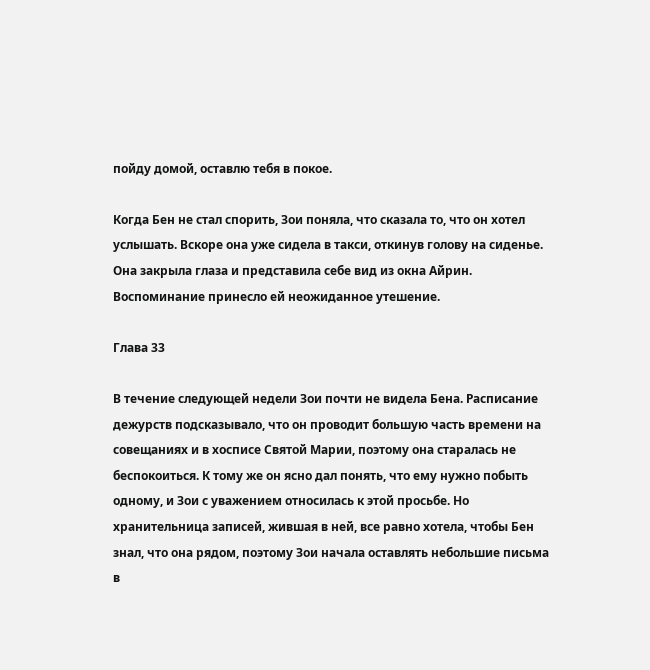пойду домой, оставлю тебя в покое.

Когда Бен не стал спорить, Зои поняла, что сказала то, что он хотел услышать. Вскоре она уже сидела в такси, откинув голову на сиденье. Она закрыла глаза и представила себе вид из окна Айрин. Воспоминание принесло ей неожиданное утешение.

Глава 33

В течение следующей недели Зои почти не видела Бена. Расписание дежурств подсказывало, что он проводит большую часть времени на совещаниях и в хосписе Святой Марии, поэтому она старалась не беспокоиться. К тому же он ясно дал понять, что ему нужно побыть одному, и Зои с уважением относилась к этой просьбе. Но хранительница записей, жившая в ней, все равно хотела, чтобы Бен знал, что она рядом, поэтому Зои начала оставлять небольшие письма в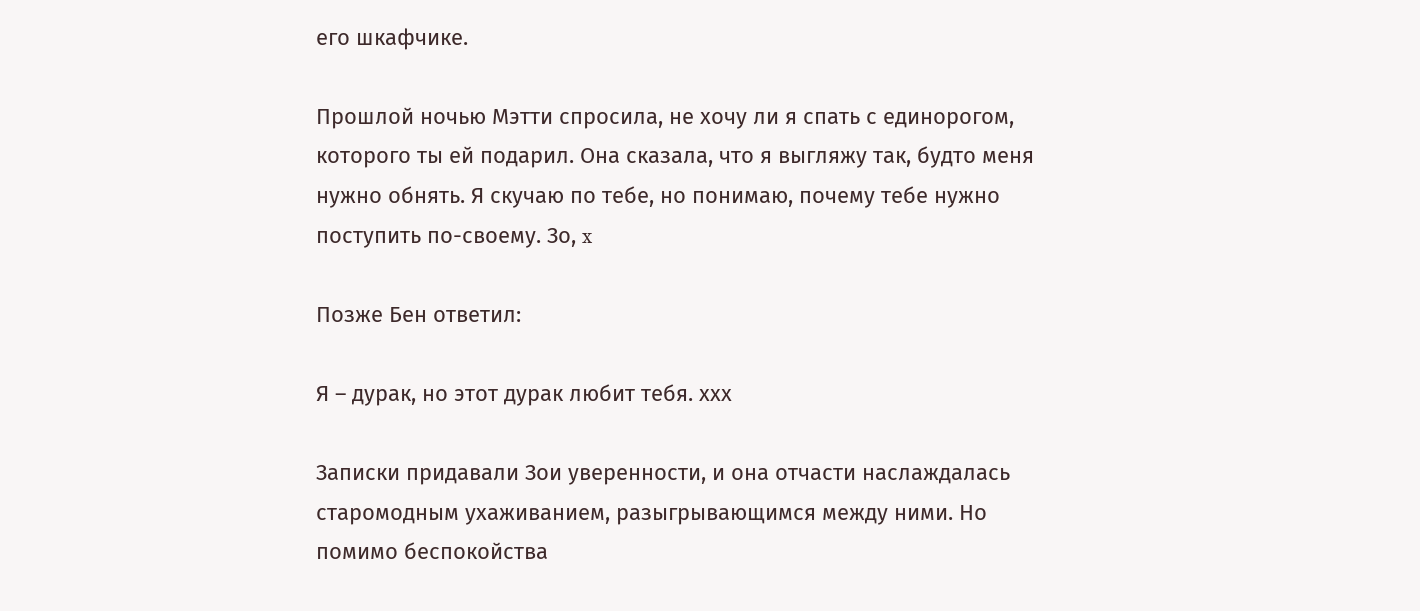его шкафчике.

Прошлой ночью Мэтти спросила, не хочу ли я спать с единорогом, которого ты ей подарил. Она сказала, что я выгляжу так, будто меня нужно обнять. Я скучаю по тебе, но понимаю, почему тебе нужно поступить по-своему. Зо, x

Позже Бен ответил:

Я – дурак, но этот дурак любит тебя. ххх

Записки придавали Зои уверенности, и она отчасти наслаждалась старомодным ухаживанием, разыгрывающимся между ними. Но помимо беспокойства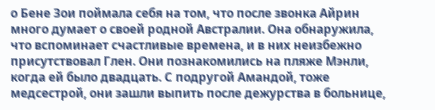о Бене Зои поймала себя на том, что после звонка Айрин много думает о своей родной Австралии. Она обнаружила, что вспоминает счастливые времена, и в них неизбежно присутствовал Глен. Они познакомились на пляже Мэнли, когда ей было двадцать. С подругой Амандой, тоже медсестрой, они зашли выпить после дежурства в больнице,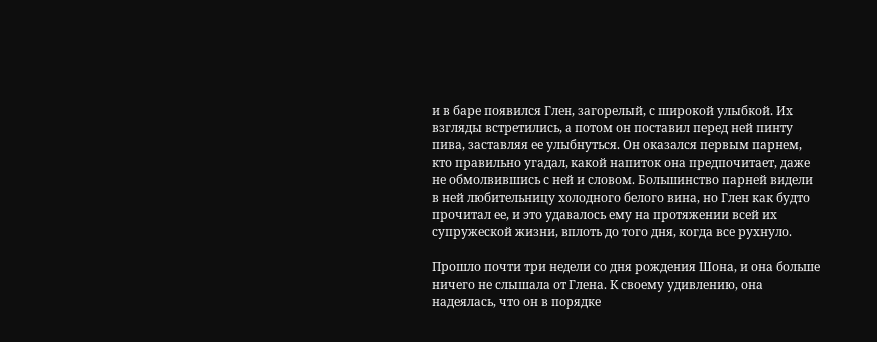и в баре появился Глен, загорелый, с широкой улыбкой. Их взгляды встретились, а потом он поставил перед ней пинту пива, заставляя ее улыбнуться. Он оказался первым парнем, кто правильно угадал, какой напиток она предпочитает, даже не обмолвившись с ней и словом. Большинство парней видели в ней любительницу холодного белого вина, но Глен как будто прочитал ее, и это удавалось ему на протяжении всей их супружеской жизни, вплоть до того дня, когда все рухнуло.

Прошло почти три недели со дня рождения Шона, и она больше ничего не слышала от Глена. К своему удивлению, она надеялась, что он в порядке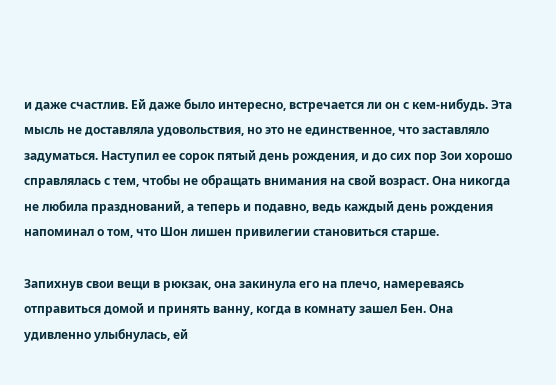и даже счастлив. Ей даже было интересно, встречается ли он с кем-нибудь. Эта мысль не доставляла удовольствия, но это не единственное, что заставляло задуматься. Наступил ее сорок пятый день рождения, и до сих пор Зои хорошо справлялась с тем, чтобы не обращать внимания на свой возраст. Она никогда не любила празднований, а теперь и подавно, ведь каждый день рождения напоминал о том, что Шон лишен привилегии становиться старше.

Запихнув свои вещи в рюкзак, она закинула его на плечо, намереваясь отправиться домой и принять ванну, когда в комнату зашел Бен. Она удивленно улыбнулась, ей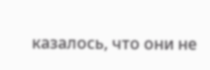казалось, что они не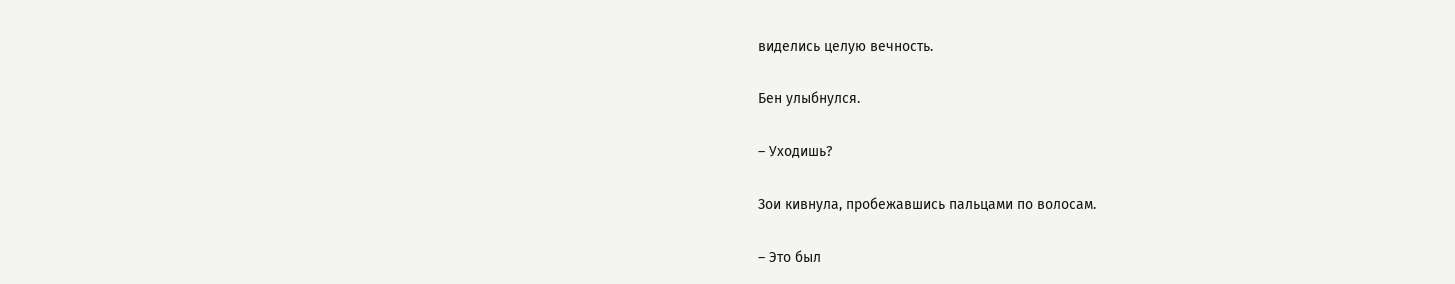виделись целую вечность.

Бен улыбнулся.

– Уходишь?

Зои кивнула, пробежавшись пальцами по волосам.

– Это был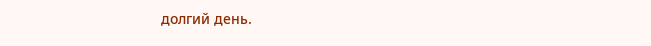долгий день.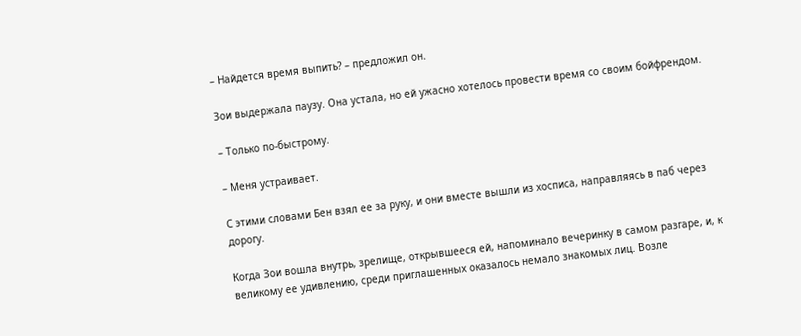– Найдется время выпить? – предложил он.

Зои выдержала паузу. Она устала, но ей ужасно хотелось провести время со своим бойфрендом.

– Только по-быстрому.

– Меня устраивает.

С этими словами Бен взял ее за руку, и они вместе вышли из хосписа, направляясь в паб через дорогу.

Когда Зои вошла внутрь, зрелище, открывшееся ей, напоминало вечеринку в самом разгаре, и, к великому ее удивлению, среди приглашенных оказалось немало знакомых лиц. Возле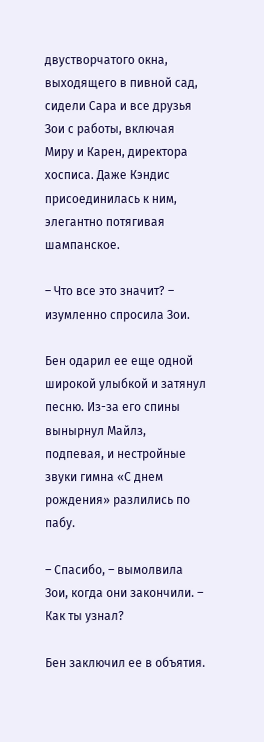двустворчатого окна, выходящего в пивной сад, сидели Сара и все друзья Зои с работы, включая Миру и Карен, директора хосписа. Даже Кэндис присоединилась к ним, элегантно потягивая шампанское.

– Что все это значит? – изумленно спросила Зои.

Бен одарил ее еще одной широкой улыбкой и затянул песню. Из-за его спины вынырнул Майлз, подпевая, и нестройные звуки гимна «С днем рождения» разлились по пабу.

– Спасибо, – вымолвила Зои, когда они закончили. – Как ты узнал?

Бен заключил ее в объятия.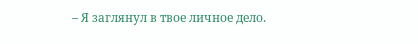– Я заглянул в твое личное дело.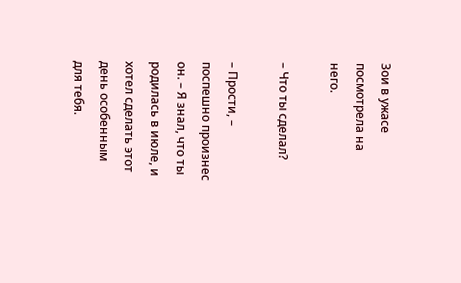Зои в ужасе посмотрела на него.

– Что ты сделал?

– Прости, – поспешно произнес он. – Я знал, что ты родилась в июле, и хотел сделать этот день особенным для тебя.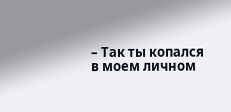– Так ты копался в моем личном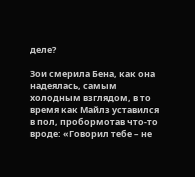деле?

Зои смерила Бена, как она надеялась, самым холодным взглядом, в то время как Майлз уставился в пол, пробормотав что-то вроде: «Говорил тебе – не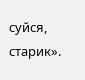суйся, старик».